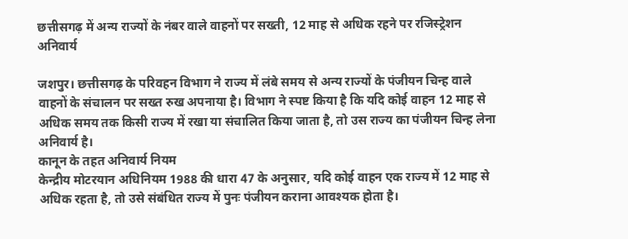छत्तीसगढ़ में अन्य राज्यों के नंबर वाले वाहनों पर सख्ती, 12 माह से अधिक रहने पर रजिस्ट्रेशन अनिवार्य

जशपुर। छत्तीसगढ़ के परिवहन विभाग ने राज्य में लंबे समय से अन्य राज्यों के पंजीयन चिन्ह वाले वाहनों के संचालन पर सख्त रुख अपनाया है। विभाग ने स्पष्ट किया है कि यदि कोई वाहन 12 माह से अधिक समय तक किसी राज्य में रखा या संचालित किया जाता है, तो उस राज्य का पंजीयन चिन्ह लेना अनिवार्य है।
कानून के तहत अनिवार्य नियम
केन्द्रीय मोटरयान अधिनियम 1988 की धारा 47 के अनुसार, यदि कोई वाहन एक राज्य में 12 माह से अधिक रहता है, तो उसे संबंधित राज्य में पुनः पंजीयन कराना आवश्यक होता है।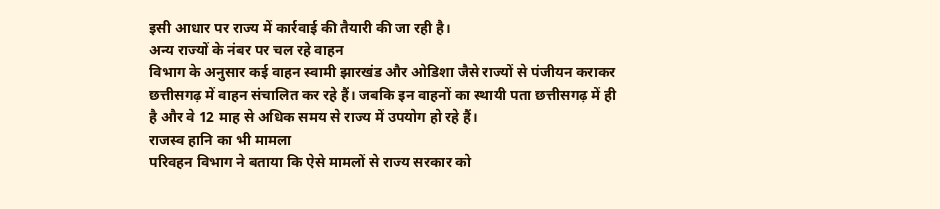इसी आधार पर राज्य में कार्रवाई की तैयारी की जा रही है।
अन्य राज्यों के नंबर पर चल रहे वाहन
विभाग के अनुसार कई वाहन स्वामी झारखंड और ओडिशा जैसे राज्यों से पंजीयन कराकर छत्तीसगढ़ में वाहन संचालित कर रहे हैं। जबकि इन वाहनों का स्थायी पता छत्तीसगढ़ में ही है और वे 12 माह से अधिक समय से राज्य में उपयोग हो रहे हैं।
राजस्व हानि का भी मामला
परिवहन विभाग ने बताया कि ऐसे मामलों से राज्य सरकार को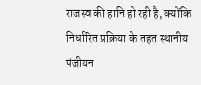राजस्व की हानि हो रही है, क्योंकि निर्धारित प्रक्रिया के तहत स्थानीय पंजीयन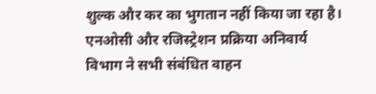शुल्क और कर का भुगतान नहीं किया जा रहा है।
एनओसी और रजिस्ट्रेशन प्रक्रिया अनिवार्य
विभाग ने सभी संबंधित वाहन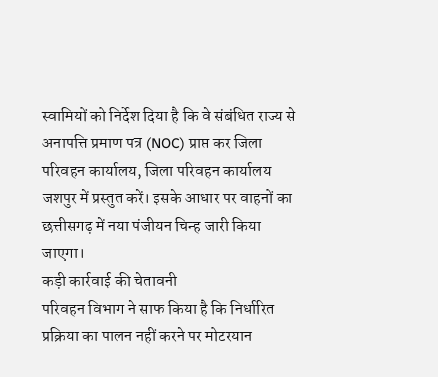स्वामियों को निर्देश दिया है कि वे संबंधित राज्य से अनापत्ति प्रमाण पत्र (NOC) प्राप्त कर जिला परिवहन कार्यालय, जिला परिवहन कार्यालय जशपुर में प्रस्तुत करें। इसके आधार पर वाहनों का छत्तीसगढ़ में नया पंजीयन चिन्ह जारी किया जाएगा।
कड़ी कार्रवाई की चेतावनी
परिवहन विभाग ने साफ किया है कि निर्धारित प्रक्रिया का पालन नहीं करने पर मोटरयान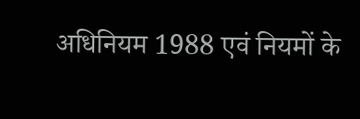अधिनियम 1988 एवं नियमों के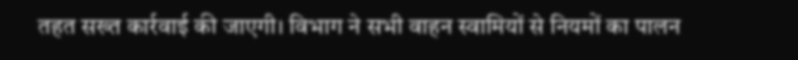तहत सख्त कार्रवाई की जाएगी। विभाग ने सभी वाहन स्वामियों से नियमों का पालन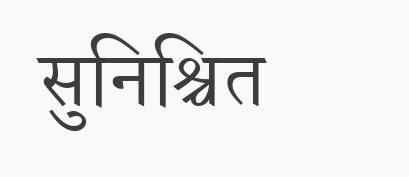सुनिश्चित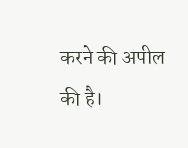करने की अपील की है।